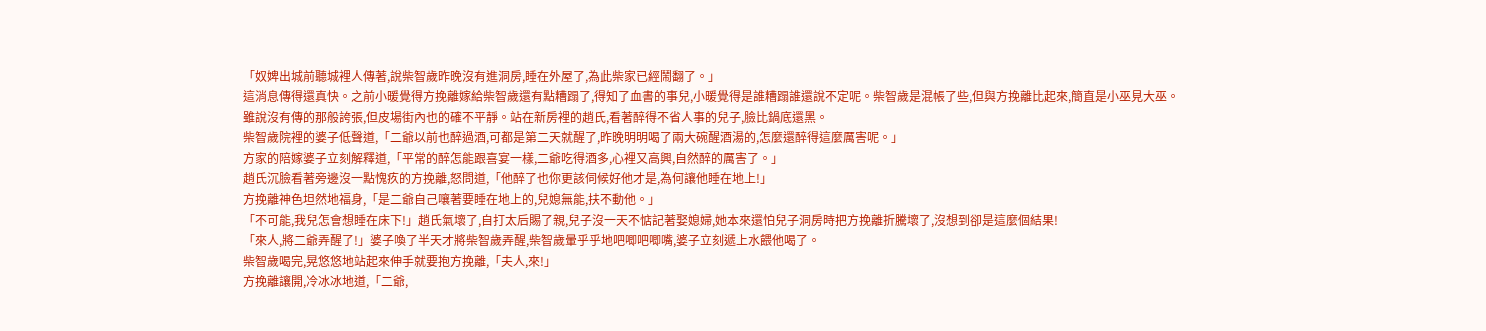「奴婢出城前聽城裡人傳著,說柴智歲昨晚沒有進洞房,睡在外屋了,為此柴家已經鬧翻了。」
這消息傳得還真快。之前小暖覺得方挽離嫁給柴智歲還有點糟蹋了,得知了血書的事兒,小暖覺得是誰糟蹋誰還說不定呢。柴智歲是混帳了些,但與方挽離比起來,簡直是小巫見大巫。
雖說沒有傳的那般誇張,但皮場街內也的確不平靜。站在新房裡的趙氏,看著醉得不省人事的兒子,臉比鍋底還黑。
柴智歲院裡的婆子低聲道,「二爺以前也醉過酒,可都是第二天就醒了,昨晚明明喝了兩大碗醒酒湯的,怎麼還醉得這麼厲害呢。」
方家的陪嫁婆子立刻解釋道,「平常的醉怎能跟喜宴一樣,二爺吃得酒多,心裡又高興,自然醉的厲害了。」
趙氏沉臉看著旁邊沒一點愧疚的方挽離,怒問道,「他醉了也你更該伺候好他才是,為何讓他睡在地上!」
方挽離神色坦然地福身,「是二爺自己嚷著要睡在地上的,兒媳無能,扶不動他。」
「不可能,我兒怎會想睡在床下!」趙氏氣壞了,自打太后賜了親,兒子沒一天不惦記著娶媳婦,她本來還怕兒子洞房時把方挽離折騰壞了,沒想到卻是這麼個結果!
「來人,將二爺弄醒了!」婆子喚了半天才將柴智歲弄醒,柴智歲暈乎乎地吧唧吧唧嘴,婆子立刻遞上水餵他喝了。
柴智歲喝完,晃悠悠地站起來伸手就要抱方挽離,「夫人,來!」
方挽離讓開,冷冰冰地道,「二爺,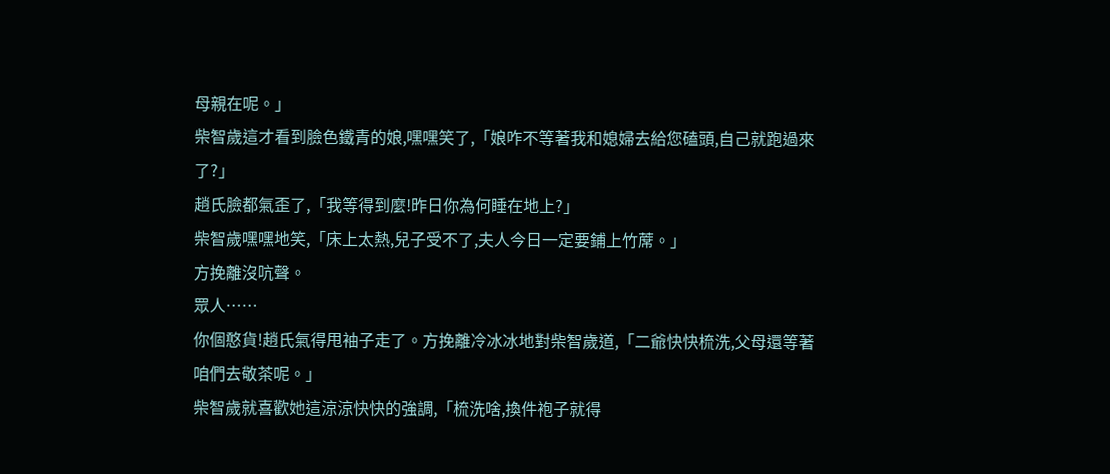母親在呢。」
柴智歲這才看到臉色鐵青的娘,嘿嘿笑了,「娘咋不等著我和媳婦去給您磕頭,自己就跑過來了?」
趙氏臉都氣歪了,「我等得到麼!昨日你為何睡在地上?」
柴智歲嘿嘿地笑,「床上太熱,兒子受不了,夫人今日一定要鋪上竹蓆。」
方挽離沒吭聲。
眾人……
你個憨貨!趙氏氣得甩袖子走了。方挽離冷冰冰地對柴智歲道,「二爺快快梳洗,父母還等著咱們去敬茶呢。」
柴智歲就喜歡她這涼涼快快的強調,「梳洗啥,換件袍子就得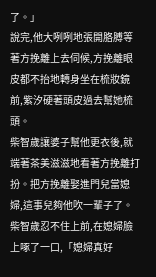了。」
說完,他大咧咧地張開胳膊等著方挽離上去伺候,方挽離眼皮都不抬地轉身坐在梳妝鏡前,紫汐硬著頭皮過去幫她梳頭。
柴智歲讓婆子幫他更衣後,就端著茶美滋滋地看著方挽離打扮。把方挽離娶進門兒當媳婦,這事兒夠他吹一輩子了。柴智歲忍不住上前,在媳婦臉上啄了一口,「媳婦真好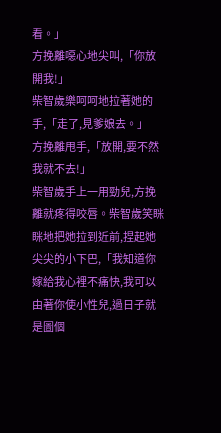看。」
方挽離噁心地尖叫,「你放開我!」
柴智歲樂呵呵地拉著她的手,「走了,見爹娘去。」
方挽離甩手,「放開,要不然我就不去!」
柴智歲手上一用勁兒,方挽離就疼得咬唇。柴智歲笑眯眯地把她拉到近前,捏起她尖尖的小下巴,「我知道你嫁給我心裡不痛快,我可以由著你使小性兒,過日子就是圖個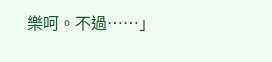樂呵。不過……」